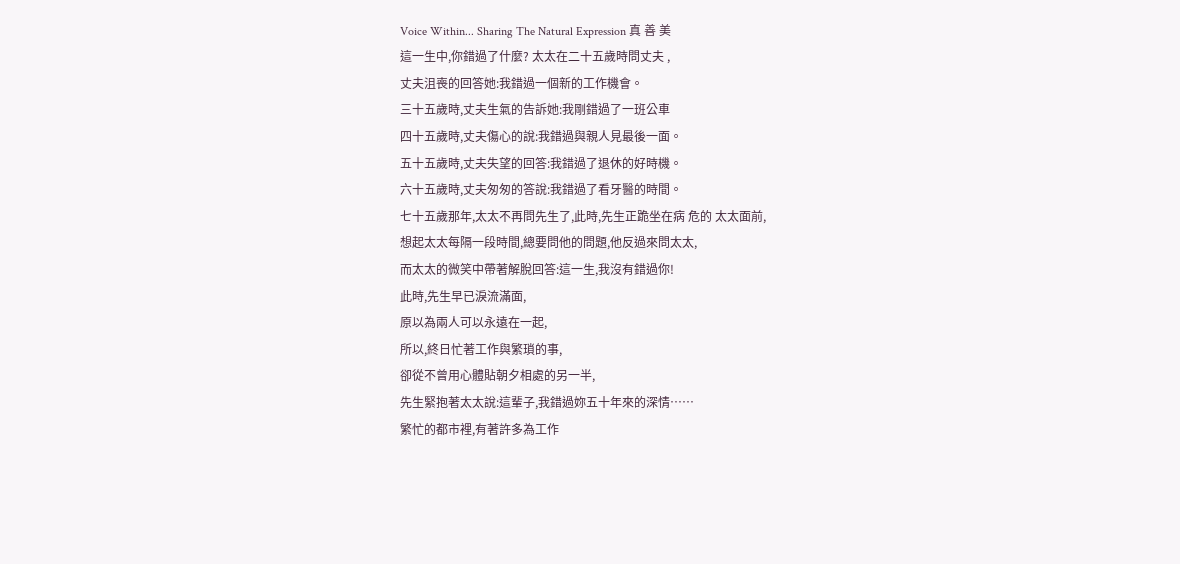Voice Within... Sharing The Natural Expression 真 善 美
這一生中,你錯過了什麼? 太太在二十五歲時問丈夫 ,
丈夫沮喪的回答她:我錯過一個新的工作機會。
三十五歲時,丈夫生氣的告訴她:我剛錯過了一班公車
四十五歲時,丈夫傷心的說:我錯過與親人見最後一面。
五十五歲時,丈夫失望的回答:我錯過了退休的好時機。
六十五歲時,丈夫匆匆的答說:我錯過了看牙醫的時間。
七十五歲那年,太太不再問先生了,此時,先生正跪坐在病 危的 太太面前,
想起太太每隔一段時間,總要問他的問題,他反過來問太太,
而太太的微笑中帶著解脫回答:這一生,我沒有錯過你!
此時,先生早已淚流滿面,
原以為兩人可以永遠在一起,
所以,終日忙著工作與繁瑣的事,
卻從不曾用心體貼朝夕相處的另一半,
先生緊抱著太太說:這輩子,我錯過妳五十年來的深情……
繁忙的都市裡,有著許多為工作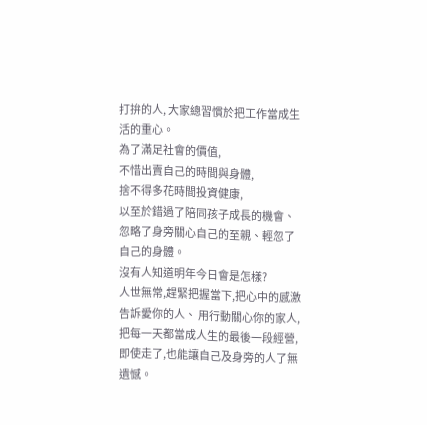打拚的人, 大家總習慣於把工作當成生活的重心。
為了滿足社會的價值,
不惜出賣自己的時間與身體,
捨不得多花時間投資健康,
以至於錯過了陪同孩子成長的機會、
忽略了身旁關心自己的至親、輕忽了自己的身體。
沒有人知道明年今日會是怎樣?
人世無常,趕緊把握當下,把心中的感激告訴愛你的人、 用行動關心你的家人,把每一天都當成人生的最後一段經營,即使走了,也能讓自己及身旁的人了無遺憾。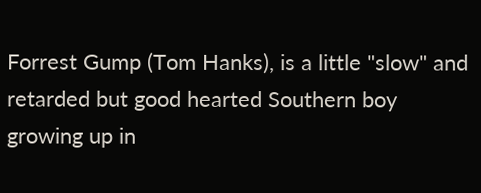Forrest Gump (Tom Hanks), is a little "slow" and retarded but good hearted Southern boy growing up in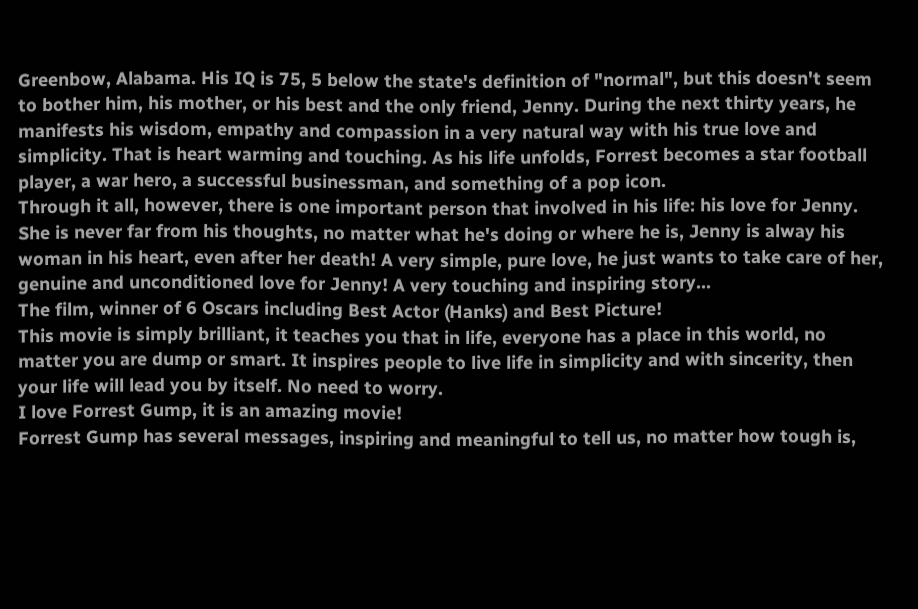Greenbow, Alabama. His IQ is 75, 5 below the state's definition of "normal", but this doesn't seem to bother him, his mother, or his best and the only friend, Jenny. During the next thirty years, he manifests his wisdom, empathy and compassion in a very natural way with his true love and simplicity. That is heart warming and touching. As his life unfolds, Forrest becomes a star football player, a war hero, a successful businessman, and something of a pop icon.
Through it all, however, there is one important person that involved in his life: his love for Jenny. She is never far from his thoughts, no matter what he's doing or where he is, Jenny is alway his woman in his heart, even after her death! A very simple, pure love, he just wants to take care of her, genuine and unconditioned love for Jenny! A very touching and inspiring story...
The film, winner of 6 Oscars including Best Actor (Hanks) and Best Picture!
This movie is simply brilliant, it teaches you that in life, everyone has a place in this world, no matter you are dump or smart. It inspires people to live life in simplicity and with sincerity, then your life will lead you by itself. No need to worry.
I love Forrest Gump, it is an amazing movie!
Forrest Gump has several messages, inspiring and meaningful to tell us, no matter how tough is,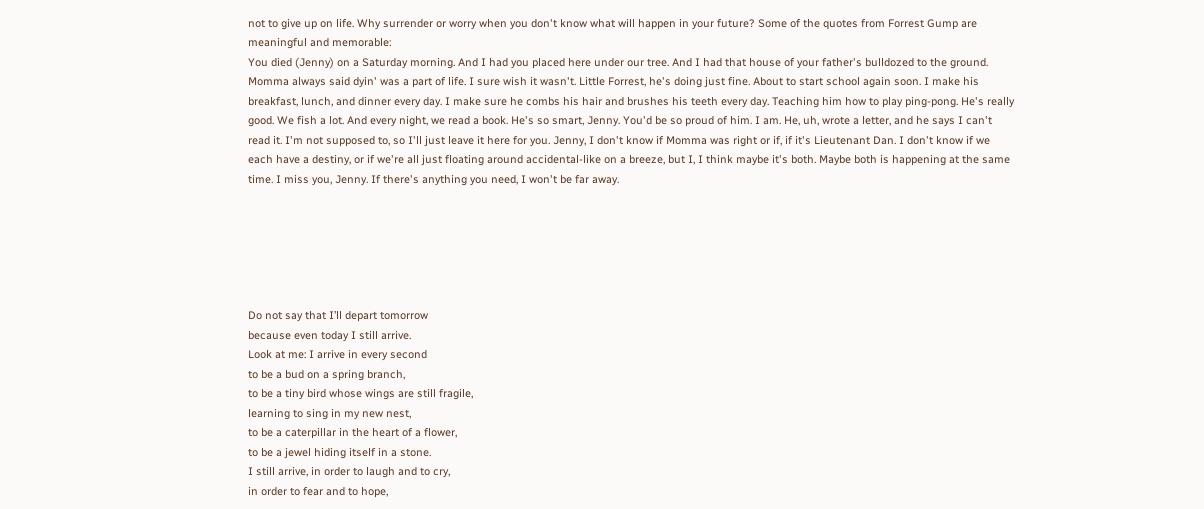not to give up on life. Why surrender or worry when you don't know what will happen in your future? Some of the quotes from Forrest Gump are meaningful and memorable:
You died (Jenny) on a Saturday morning. And I had you placed here under our tree. And I had that house of your father's bulldozed to the ground. Momma always said dyin' was a part of life. I sure wish it wasn't. Little Forrest, he's doing just fine. About to start school again soon. I make his breakfast, lunch, and dinner every day. I make sure he combs his hair and brushes his teeth every day. Teaching him how to play ping-pong. He's really good. We fish a lot. And every night, we read a book. He's so smart, Jenny. You'd be so proud of him. I am. He, uh, wrote a letter, and he says I can't read it. I'm not supposed to, so I'll just leave it here for you. Jenny, I don't know if Momma was right or if, if it's Lieutenant Dan. I don't know if we each have a destiny, or if we're all just floating around accidental-like on a breeze, but I, I think maybe it's both. Maybe both is happening at the same time. I miss you, Jenny. If there's anything you need, I won't be far away.






Do not say that I’ll depart tomorrow
because even today I still arrive.
Look at me: I arrive in every second
to be a bud on a spring branch,
to be a tiny bird whose wings are still fragile,
learning to sing in my new nest,
to be a caterpillar in the heart of a flower,
to be a jewel hiding itself in a stone.
I still arrive, in order to laugh and to cry,
in order to fear and to hope,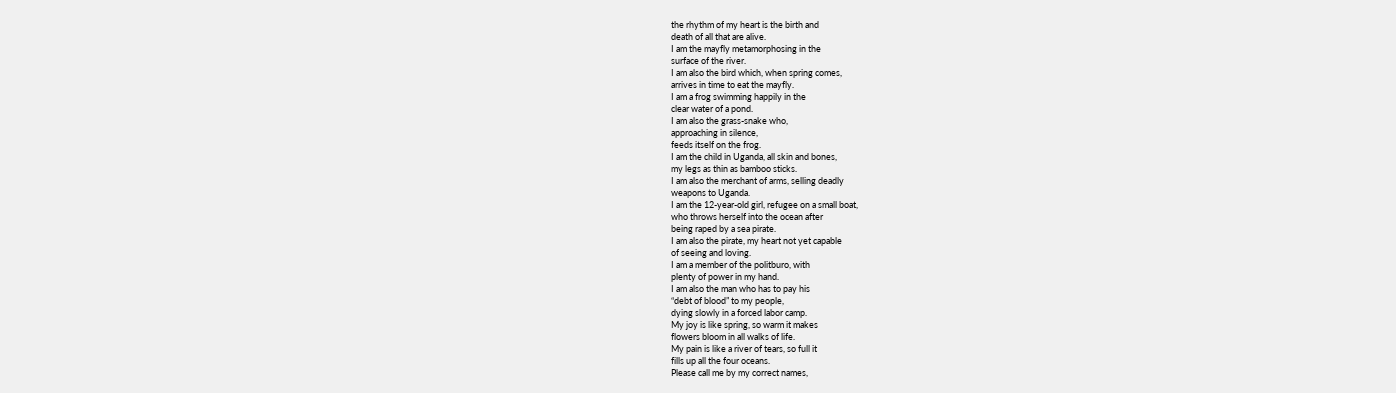the rhythm of my heart is the birth and
death of all that are alive.
I am the mayfly metamorphosing in the
surface of the river.
I am also the bird which, when spring comes,
arrives in time to eat the mayfly.
I am a frog swimming happily in the
clear water of a pond.
I am also the grass-snake who,
approaching in silence,
feeds itself on the frog.
I am the child in Uganda, all skin and bones,
my legs as thin as bamboo sticks.
I am also the merchant of arms, selling deadly
weapons to Uganda.
I am the 12-year-old girl, refugee on a small boat,
who throws herself into the ocean after
being raped by a sea pirate.
I am also the pirate, my heart not yet capable
of seeing and loving.
I am a member of the politburo, with
plenty of power in my hand.
I am also the man who has to pay his
“debt of blood” to my people,
dying slowly in a forced labor camp.
My joy is like spring, so warm it makes
flowers bloom in all walks of life.
My pain is like a river of tears, so full it
fills up all the four oceans.
Please call me by my correct names,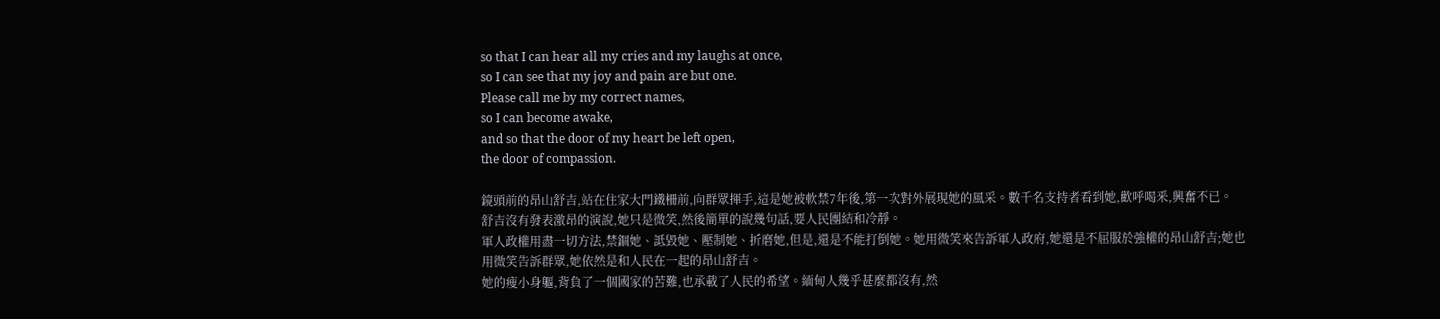so that I can hear all my cries and my laughs at once,
so I can see that my joy and pain are but one.
Please call me by my correct names,
so I can become awake,
and so that the door of my heart be left open,
the door of compassion.

鏡頭前的昂山舒吉,站在住家大門鐵柵前,向群眾揮手,這是她被軟禁7年後,第一次對外展現她的風采。數千名支持者看到她,歡呼喝釆,興奮不已。
舒吉沒有發表激昂的演說,她只是微笑,然後簡單的說幾句話,要人民團結和冷靜。
軍人政權用盡一切方法,禁錮她、詆毀她、壓制她、折磨她,但是,還是不能打倒她。她用微笑來告訴軍人政府,她還是不屈服於強權的昂山舒吉;她也用微笑告訴群眾,她依然是和人民在一起的昂山舒吉。
她的瘦小身軀,背負了一個國家的苦難,也承載了人民的希望。緬甸人幾乎甚麼都沒有,然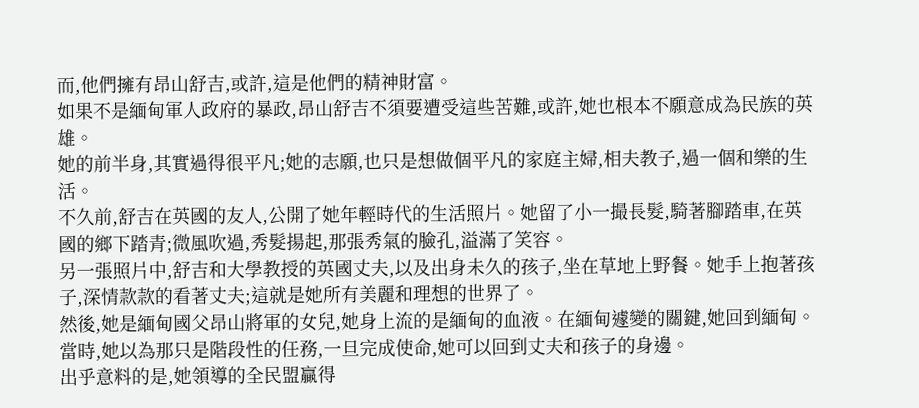而,他們擁有昂山舒吉,或許,這是他們的精神財富。
如果不是緬甸軍人政府的暴政,昂山舒吉不須要遭受這些苦難,或許,她也根本不願意成為民族的英雄。
她的前半身,其實過得很平凡;她的志願,也只是想做個平凡的家庭主婦,相夫教子,過一個和樂的生活。
不久前,舒吉在英國的友人,公開了她年輕時代的生活照片。她留了小一撮長髮,騎著腳踏車,在英國的鄉下踏青;微風吹過,秀髮揚起,那張秀氣的臉孔,溢滿了笑容。
另一張照片中,舒吉和大學教授的英國丈夫,以及出身未久的孩子,坐在草地上野餐。她手上抱著孩子,深情款款的看著丈夫;這就是她所有美麗和理想的世界了。
然後,她是緬甸國父昂山將軍的女兒,她身上流的是緬甸的血液。在緬甸遽變的關鍵,她回到緬甸。當時,她以為那只是階段性的任務,一旦完成使命,她可以回到丈夫和孩子的身邊。
出乎意料的是,她領導的全民盟贏得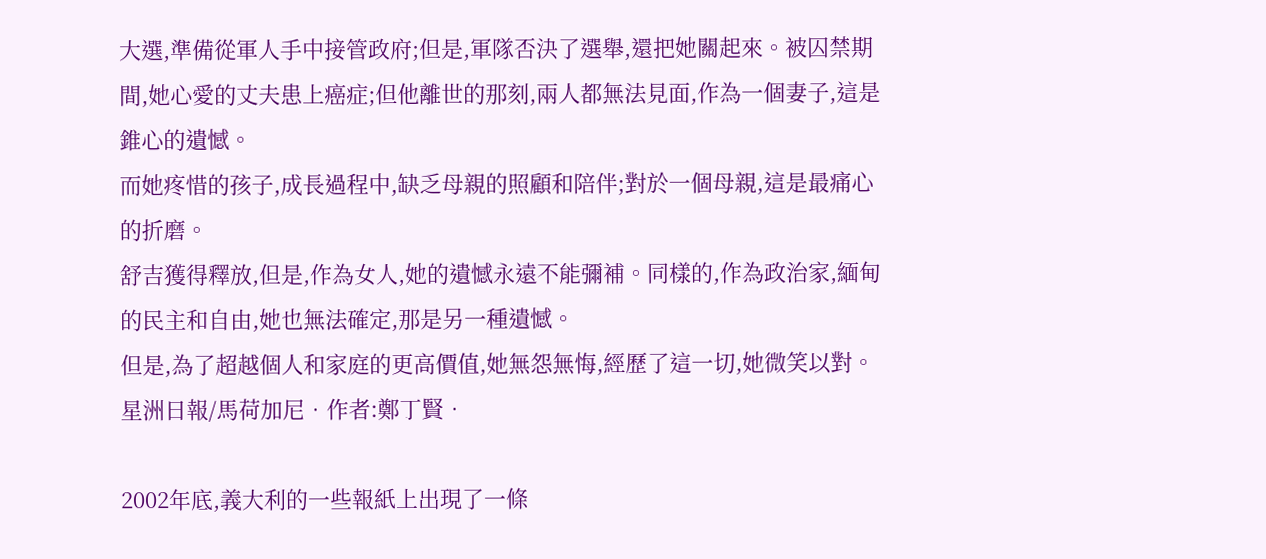大選,準備從軍人手中接管政府;但是,軍隊否決了選舉,還把她關起來。被囚禁期間,她心愛的丈夫患上癌症;但他離世的那刻,兩人都無法見面,作為一個妻子,這是錐心的遺憾。
而她疼惜的孩子,成長過程中,缺乏母親的照顧和陪伴;對於一個母親,這是最痛心的折磨。
舒吉獲得釋放,但是,作為女人,她的遺憾永遠不能彌補。同樣的,作為政治家,緬甸的民主和自由,她也無法確定,那是另一種遺憾。
但是,為了超越個人和家庭的更高價值,她無怨無悔,經歷了這一切,她微笑以對。
星洲日報/馬荷加尼‧作者:鄭丁賢‧

2002年底,義大利的一些報紙上出現了一條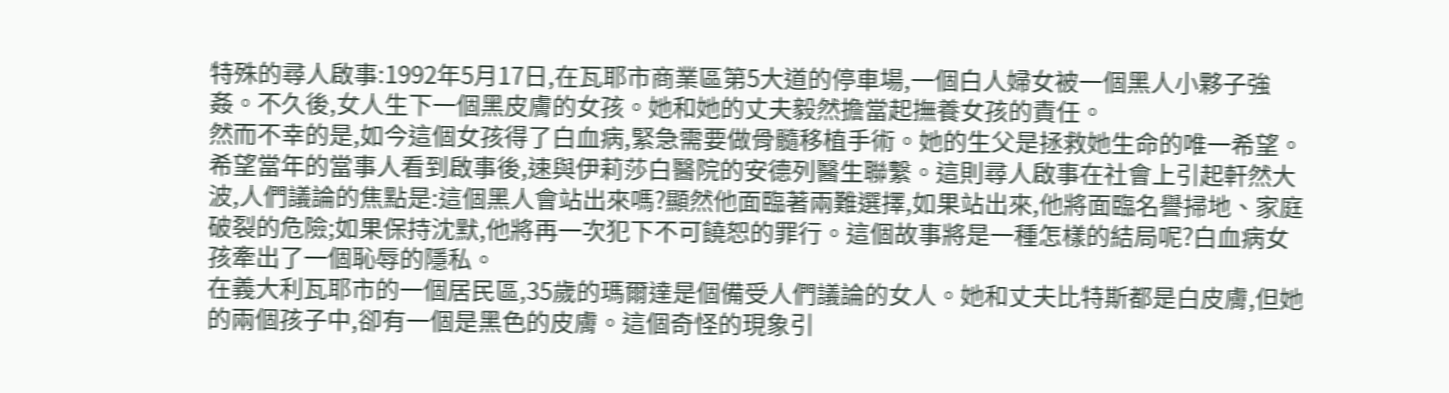特殊的尋人啟事:1992年5月17日,在瓦耶市商業區第5大道的停車場,一個白人婦女被一個黑人小夥子強姦。不久後,女人生下一個黑皮膚的女孩。她和她的丈夫毅然擔當起撫養女孩的責任。
然而不幸的是,如今這個女孩得了白血病,緊急需要做骨髓移植手術。她的生父是拯救她生命的唯一希望。希望當年的當事人看到啟事後,速與伊莉莎白醫院的安德列醫生聯繫。這則尋人啟事在社會上引起軒然大波,人們議論的焦點是:這個黑人會站出來嗎?顯然他面臨著兩難選擇,如果站出來,他將面臨名譽掃地、家庭破裂的危險;如果保持沈默,他將再一次犯下不可饒恕的罪行。這個故事將是一種怎樣的結局呢?白血病女孩牽出了一個恥辱的隱私。
在義大利瓦耶市的一個居民區,35歲的瑪爾達是個備受人們議論的女人。她和丈夫比特斯都是白皮膚,但她的兩個孩子中,卻有一個是黑色的皮膚。這個奇怪的現象引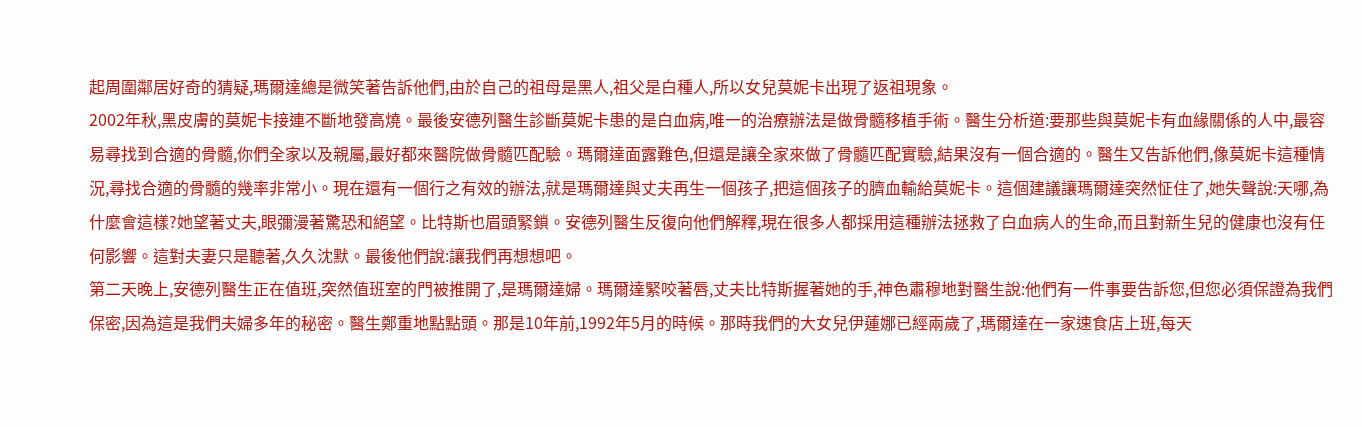起周圍鄰居好奇的猜疑,瑪爾達總是微笑著告訴他們,由於自己的祖母是黑人,祖父是白種人,所以女兒莫妮卡出現了返祖現象。
2002年秋,黑皮膚的莫妮卡接連不斷地發高燒。最後安德列醫生診斷莫妮卡患的是白血病,唯一的治療辦法是做骨髓移植手術。醫生分析道:要那些與莫妮卡有血緣關係的人中,最容易尋找到合適的骨髓,你們全家以及親屬,最好都來醫院做骨髓匹配驗。瑪爾達面露難色,但還是讓全家來做了骨髓匹配實驗,結果沒有一個合適的。醫生又告訴他們,像莫妮卡這種情況,尋找合適的骨髓的幾率非常小。現在還有一個行之有效的辦法,就是瑪爾達與丈夫再生一個孩子,把這個孩子的臍血輸給莫妮卡。這個建議讓瑪爾達突然怔住了,她失聲說:天哪,為什麼會這樣?她望著丈夫,眼彌漫著驚恐和絕望。比特斯也眉頭緊鎖。安德列醫生反復向他們解釋,現在很多人都採用這種辦法拯救了白血病人的生命,而且對新生兒的健康也沒有任何影響。這對夫妻只是聽著,久久沈默。最後他們說:讓我們再想想吧。
第二天晚上,安德列醫生正在值班,突然值班室的門被推開了,是瑪爾達婦。瑪爾達緊咬著唇,丈夫比特斯握著她的手,神色肅穆地對醫生說:他們有一件事要告訴您,但您必須保證為我們保密,因為這是我們夫婦多年的秘密。醫生鄭重地點點頭。那是10年前,1992年5月的時候。那時我們的大女兒伊蓮娜已經兩歲了,瑪爾達在一家速食店上班,每天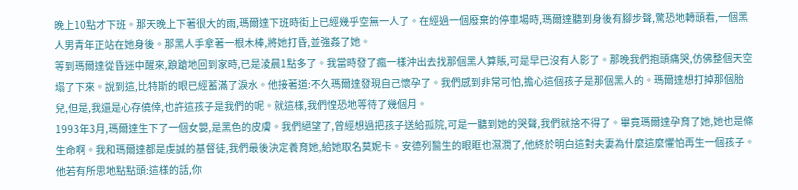晚上10點才下班。那天晚上下著很大的雨,瑪爾達下班時街上已經幾乎空無一人了。在經過一個廢棄的停車場時,瑪爾達聽到身後有腳步聲,驚恐地轉頭看,一個黑人男青年正站在她身後。那黑人手拿著一根木棒,將她打昏,並強姦了她。
等到瑪爾達從昏迷中醒來,踉蹌地回到家時,已是淩晨1點多了。我當時發了瘋一樣沖出去找那個黑人算賬,可是早已沒有人影了。那晚我們抱頭痛哭,仿佛整個天空塌了下來。說到這,比特斯的眼已經蓄滿了淚水。他接著道:不久瑪爾達發現自己懷孕了。我們感到非常可怕,擔心這個孩子是那個黑人的。瑪爾達想打掉那個胎兒,但是,我還是心存僥倖,也許這孩子是我們的呢。就這樣,我們惶恐地等待了幾個月。
1993年3月,瑪爾達生下了一個女嬰,是黑色的皮膚。我們絕望了,曾經想過把孩子送給孤院,可是一聽到她的哭聲,我們就捨不得了。畢竟瑪爾達孕育了她,她也是條生命啊。我和瑪爾達都是虔誠的基督徒,我們最後決定養育她,給她取名莫妮卡。安德列醫生的眼眶也濕潤了,他終於明白這對夫妻為什麼這麼懼怕再生一個孩子。他若有所思地點點頭:這樣的話,你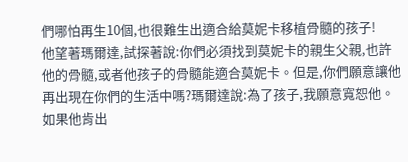們哪怕再生10個,也很難生出適合給莫妮卡移植骨髓的孩子!
他望著瑪爾達,試探著說:你們必須找到莫妮卡的親生父親,也許他的骨髓,或者他孩子的骨髓能適合莫妮卡。但是,你們願意讓他再出現在你們的生活中嗎?瑪爾達說:為了孩子,我願意寬恕他。如果他肯出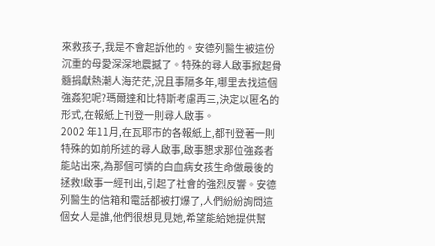來救孩子,我是不會起訴他的。安德列醫生被這份沉重的母愛深深地震撼了。特殊的尋人啟事掀起骨髓捐獻熱潮人海茫茫,況且事隔多年,哪里去找這個強姦犯呢?瑪爾達和比特斯考慮再三,決定以匿名的形式,在報紙上刊登一則尋人啟事。
2002 年11月,在瓦耶市的各報紙上,都刊登著一則特殊的如前所述的尋人啟事,啟事懇求那位強姦者能站出來,為那個可憐的白血病女孩生命做最後的拯救!啟事一經刊出,引起了社會的強烈反響。安德列醫生的信箱和電話都被打爆了,人們紛紛詢問這個女人是誰,他們很想見見她,希望能給她提供幫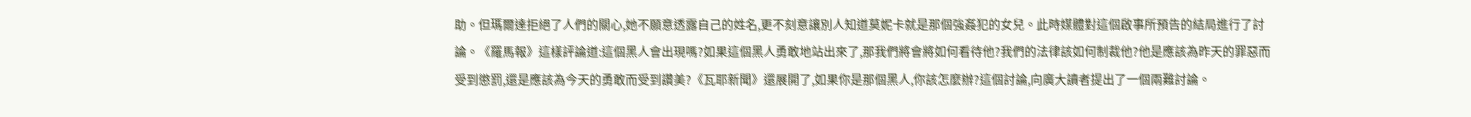助。但瑪爾達拒絕了人們的關心,她不願意透露自己的姓名,更不刻意讓別人知道莫妮卡就是那個強姦犯的女兒。此時媒體對這個啟事所預告的結局進行了討論。《羅馬報》這樣評論道:這個黑人會出現嗎?如果這個黑人勇敢地站出來了,那我們將會將如何看待他?我們的法律該如何制裁他?他是應該為昨天的罪惡而受到懲罰,還是應該為今天的勇敢而受到讚美?《瓦耶新聞》還展開了,如果你是那個黑人,你該怎麼辦?這個討論,向廣大讀者提出了一個兩難討論。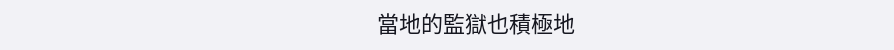當地的監獄也積極地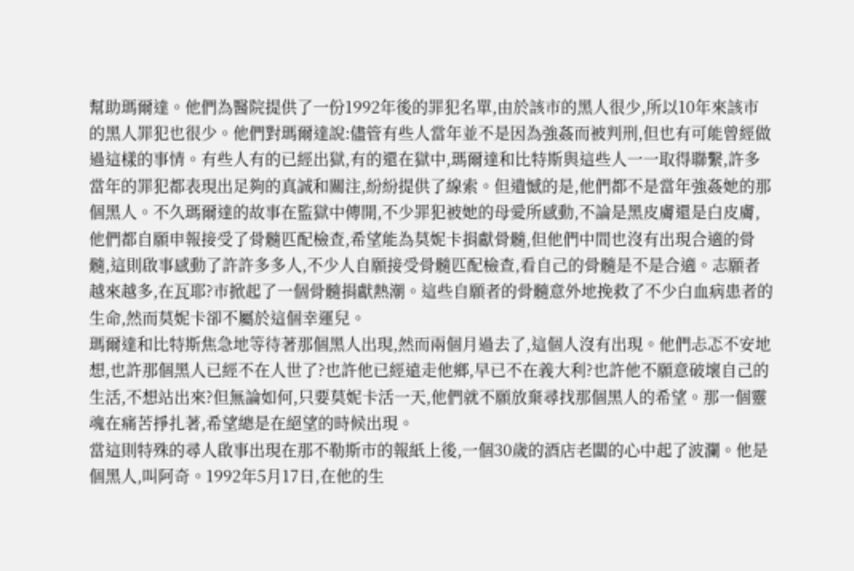幫助瑪爾達。他們為醫院提供了一份1992年後的罪犯名單,由於該市的黑人很少,所以10年來該市的黑人罪犯也很少。他們對瑪爾達說:儘管有些人當年並不是因為強姦而被判刑,但也有可能曾經做過這樣的事情。有些人有的已經出獄,有的還在獄中,瑪爾達和比特斯與這些人一一取得聯繫,許多當年的罪犯都表現出足夠的真誠和關注,紛紛提供了線索。但遺憾的是,他們都不是當年強姦她的那個黑人。不久瑪爾達的故事在監獄中傳開,不少罪犯被她的母愛所感動,不論是黑皮膚還是白皮膚,他們都自願申報接受了骨髓匹配檢查,希望能為莫妮卡捐獻骨髓,但他們中間也沒有出現合適的骨髓,這則啟事感動了許許多多人,不少人自願接受骨髓匹配檢查,看自己的骨髓是不是合適。志願者越來越多,在瓦耶?市掀起了一個骨髓捐獻熱潮。這些自願者的骨髓意外地挽救了不少白血病患者的生命,然而莫妮卡卻不屬於這個幸運兒。
瑪爾達和比特斯焦急地等待著那個黑人出現,然而兩個月過去了,這個人沒有出現。他們忐忑不安地想,也許那個黑人已經不在人世了?也許他已經遠走他鄉,早已不在義大利?也許他不願意破壞自己的生活,不想站出來?但無論如何,只要莫妮卡活一天,他們就不願放棄尋找那個黑人的希望。那一個靈魂在痛苦掙扎著,希望總是在絕望的時候出現。
當這則特殊的尋人啟事出現在那不勒斯市的報紙上後,一個30歲的酒店老闆的心中起了波瀾。他是個黑人,叫阿奇。1992年5月17日,在他的生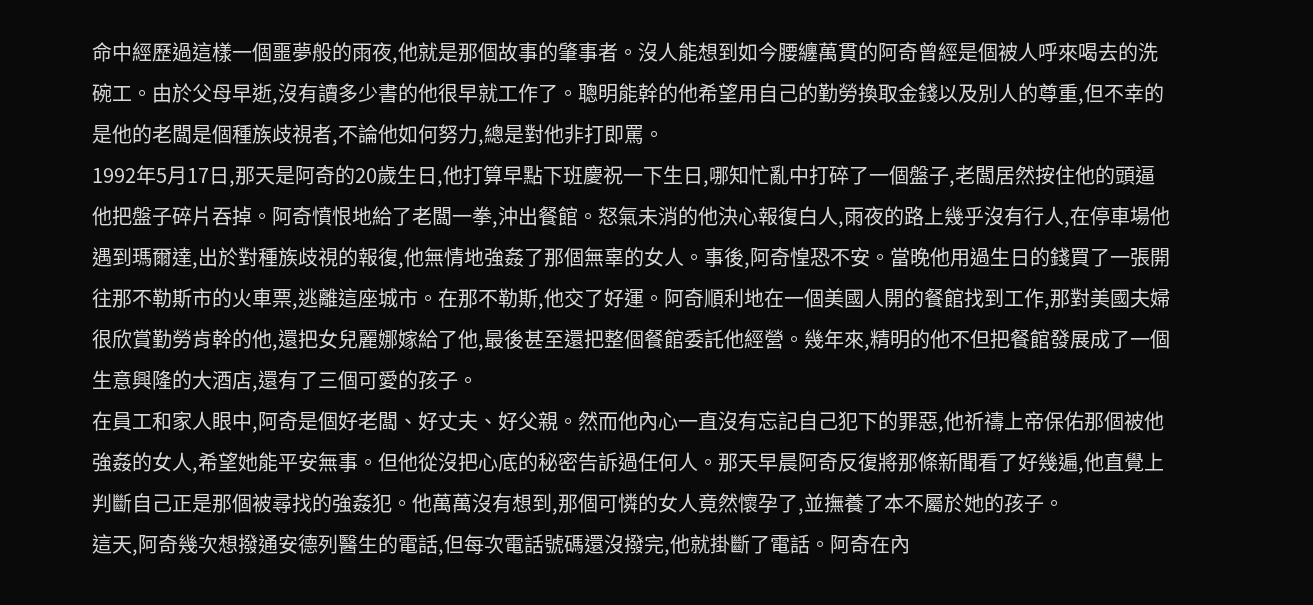命中經歷過這樣一個噩夢般的雨夜,他就是那個故事的肇事者。沒人能想到如今腰纏萬貫的阿奇曾經是個被人呼來喝去的洗碗工。由於父母早逝,沒有讀多少書的他很早就工作了。聰明能幹的他希望用自己的勤勞換取金錢以及別人的尊重,但不幸的是他的老闆是個種族歧視者,不論他如何努力,總是對他非打即罵。
1992年5月17日,那天是阿奇的20歲生日,他打算早點下班慶祝一下生日,哪知忙亂中打碎了一個盤子,老闆居然按住他的頭逼他把盤子碎片吞掉。阿奇憤恨地給了老闆一拳,沖出餐館。怒氣未消的他決心報復白人,雨夜的路上幾乎沒有行人,在停車場他遇到瑪爾達,出於對種族歧視的報復,他無情地強姦了那個無辜的女人。事後,阿奇惶恐不安。當晚他用過生日的錢買了一張開往那不勒斯市的火車票,逃離這座城市。在那不勒斯,他交了好運。阿奇順利地在一個美國人開的餐館找到工作,那對美國夫婦很欣賞勤勞肯幹的他,還把女兒麗娜嫁給了他,最後甚至還把整個餐館委託他經營。幾年來,精明的他不但把餐館發展成了一個生意興隆的大酒店,還有了三個可愛的孩子。
在員工和家人眼中,阿奇是個好老闆、好丈夫、好父親。然而他內心一直沒有忘記自己犯下的罪惡,他祈禱上帝保佑那個被他強姦的女人,希望她能平安無事。但他從沒把心底的秘密告訴過任何人。那天早晨阿奇反復將那條新聞看了好幾遍,他直覺上判斷自己正是那個被尋找的強姦犯。他萬萬沒有想到,那個可憐的女人竟然懷孕了,並撫養了本不屬於她的孩子。
這天,阿奇幾次想撥通安德列醫生的電話,但每次電話號碼還沒撥完,他就掛斷了電話。阿奇在內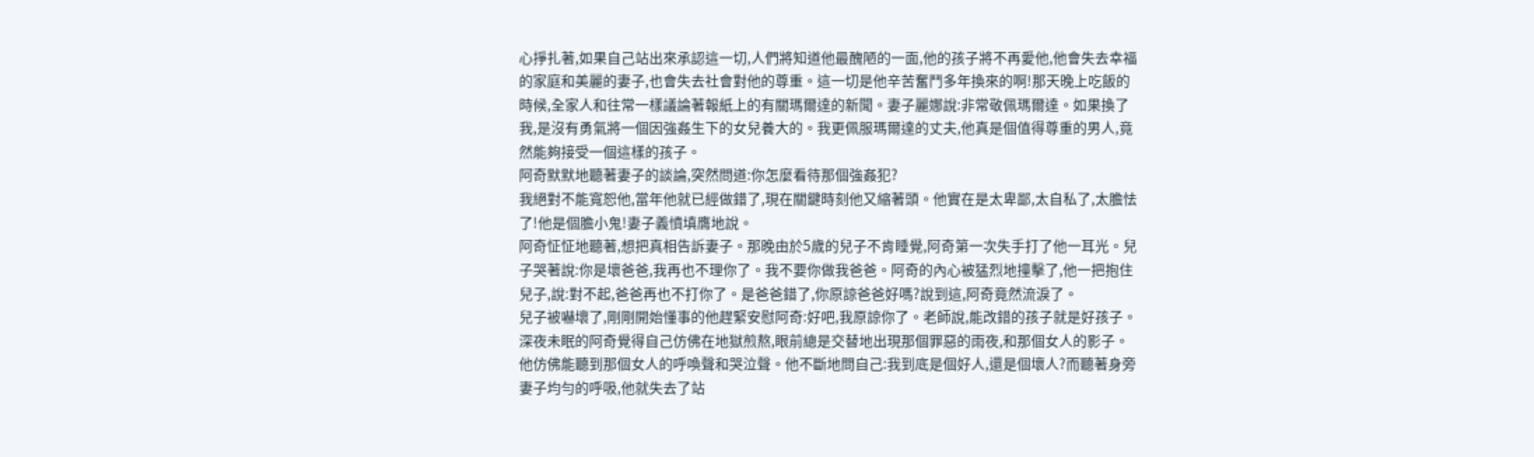心掙扎著,如果自己站出來承認這一切,人們將知道他最醜陋的一面,他的孩子將不再愛他,他會失去幸福的家庭和美麗的妻子,也會失去社會對他的尊重。這一切是他辛苦奮鬥多年換來的啊!那天晚上吃飯的時候,全家人和往常一樣議論著報紙上的有關瑪爾達的新聞。妻子麗娜說:非常敬佩瑪爾達。如果換了我,是沒有勇氣將一個因強姦生下的女兒養大的。我更佩服瑪爾達的丈夫,他真是個值得尊重的男人,竟然能夠接受一個這樣的孩子。
阿奇默默地聽著妻子的談論,突然問道:你怎麼看待那個強姦犯?
我絕對不能寬恕他,當年他就已經做錯了,現在關鍵時刻他又縮著頭。他實在是太卑鄙,太自私了,太膽怯了!他是個膽小鬼!妻子義憤填膺地說。
阿奇怔怔地聽著,想把真相告訴妻子。那晚由於5歲的兒子不肯睡覺,阿奇第一次失手打了他一耳光。兒子哭著說:你是壞爸爸,我再也不理你了。我不要你做我爸爸。阿奇的內心被猛烈地撞擊了,他一把抱住兒子,說:對不起,爸爸再也不打你了。是爸爸錯了,你原諒爸爸好嗎?說到這,阿奇竟然流淚了。
兒子被嚇壞了,剛剛開始懂事的他趕緊安慰阿奇:好吧,我原諒你了。老師說,能改錯的孩子就是好孩子。深夜未眠的阿奇覺得自己仿佛在地獄煎熬,眼前總是交替地出現那個罪惡的雨夜,和那個女人的影子。他仿佛能聽到那個女人的呼喚聲和哭泣聲。他不斷地問自己:我到底是個好人,還是個壞人?而聽著身旁妻子均勻的呼吸,他就失去了站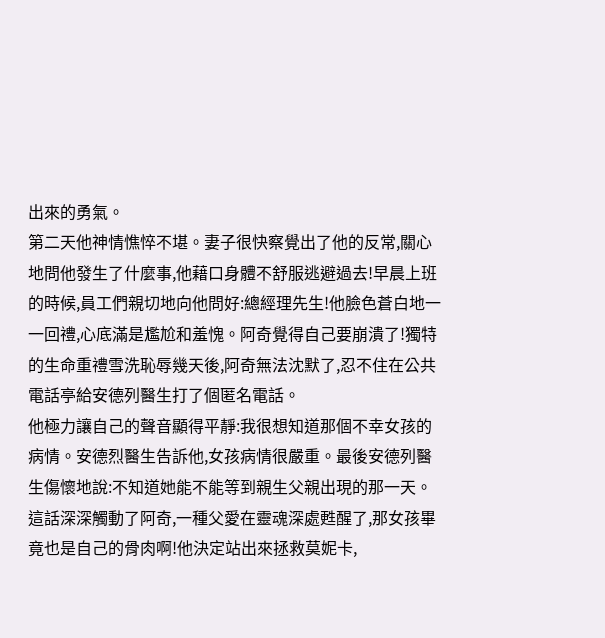出來的勇氣。
第二天他神情憔悴不堪。妻子很快察覺出了他的反常,關心地問他發生了什麼事,他藉口身體不舒服逃避過去!早晨上班的時候,員工們親切地向他問好:總經理先生!他臉色蒼白地一一回禮,心底滿是尷尬和羞愧。阿奇覺得自己要崩潰了!獨特的生命重禮雪洗恥辱幾天後,阿奇無法沈默了,忍不住在公共電話亭給安德列醫生打了個匿名電話。
他極力讓自己的聲音顯得平靜:我很想知道那個不幸女孩的病情。安德烈醫生告訴他,女孩病情很嚴重。最後安德列醫生傷懷地說:不知道她能不能等到親生父親出現的那一天。這話深深觸動了阿奇,一種父愛在靈魂深處甦醒了,那女孩畢竟也是自己的骨肉啊!他決定站出來拯救莫妮卡,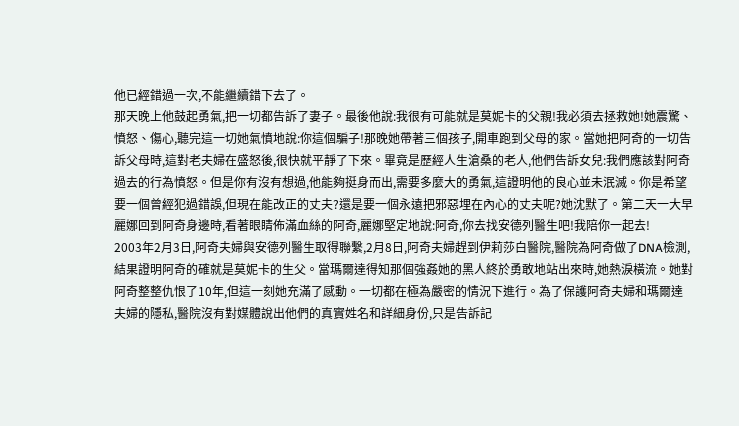他已經錯過一次,不能繼續錯下去了。
那天晚上他鼓起勇氣,把一切都告訴了妻子。最後他說:我很有可能就是莫妮卡的父親!我必須去拯救她!她震驚、憤怒、傷心,聽完這一切她氣憤地說:你這個騙子!那晚她帶著三個孩子,開車跑到父母的家。當她把阿奇的一切告訴父母時,這對老夫婦在盛怒後,很快就平靜了下來。畢竟是歷經人生滄桑的老人,他們告訴女兒:我們應該對阿奇過去的行為憤怒。但是你有沒有想過,他能夠挺身而出,需要多麼大的勇氣,這證明他的良心並未泯滅。你是希望要一個曾經犯過錯誤,但現在能改正的丈夫?還是要一個永遠把邪惡埋在內心的丈夫呢?她沈默了。第二天一大早麗娜回到阿奇身邊時,看著眼睛佈滿血絲的阿奇,麗娜堅定地說:阿奇,你去找安德列醫生吧!我陪你一起去!
2003年2月3日,阿奇夫婦與安德列醫生取得聯繫,2月8日,阿奇夫婦趕到伊莉莎白醫院,醫院為阿奇做了DNA檢測,結果證明阿奇的確就是莫妮卡的生父。當瑪爾達得知那個強姦她的黑人終於勇敢地站出來時,她熱淚橫流。她對阿奇整整仇恨了10年,但這一刻她充滿了感動。一切都在極為嚴密的情況下進行。為了保護阿奇夫婦和瑪爾達夫婦的隱私,醫院沒有對媒體說出他們的真實姓名和詳細身份,只是告訴記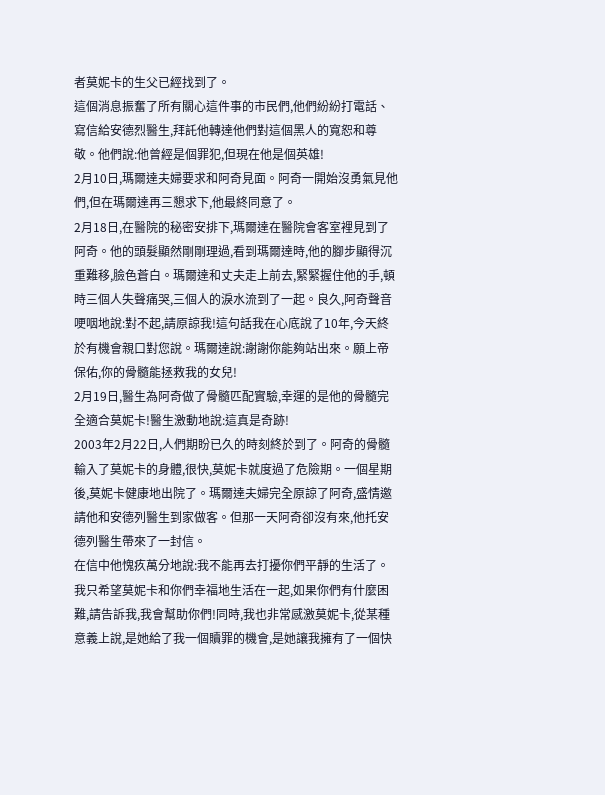者莫妮卡的生父已經找到了。
這個消息振奮了所有關心這件事的市民們,他們紛紛打電話、寫信給安德烈醫生,拜託他轉達他們對這個黑人的寬恕和尊敬。他們說:他曾經是個罪犯,但現在他是個英雄!
2月10日,瑪爾達夫婦要求和阿奇見面。阿奇一開始沒勇氣見他們,但在瑪爾達再三懇求下,他最終同意了。
2月18日,在醫院的秘密安排下,瑪爾達在醫院會客室裡見到了阿奇。他的頭髮顯然剛剛理過,看到瑪爾達時,他的腳步顯得沉重難移,臉色蒼白。瑪爾達和丈夫走上前去,緊緊握住他的手,頓時三個人失聲痛哭,三個人的淚水流到了一起。良久,阿奇聲音哽咽地說:對不起,請原諒我!這句話我在心底說了10年,今天終於有機會親口對您說。瑪爾達說:謝謝你能夠站出來。願上帝保佑,你的骨髓能拯救我的女兒!
2月19日,醫生為阿奇做了骨髓匹配實驗,幸運的是他的骨髓完全適合莫妮卡!醫生激動地說:這真是奇跡!
2003年2月22日,人們期盼已久的時刻終於到了。阿奇的骨髓輸入了莫妮卡的身體,很快,莫妮卡就度過了危險期。一個星期後,莫妮卡健康地出院了。瑪爾達夫婦完全原諒了阿奇,盛情邀請他和安德列醫生到家做客。但那一天阿奇卻沒有來,他托安德列醫生帶來了一封信。
在信中他愧疚萬分地說:我不能再去打擾你們平靜的生活了。我只希望莫妮卡和你們幸福地生活在一起,如果你們有什麼困難,請告訴我,我會幫助你們!同時,我也非常感激莫妮卡,從某種意義上說,是她給了我一個贖罪的機會,是她讓我擁有了一個快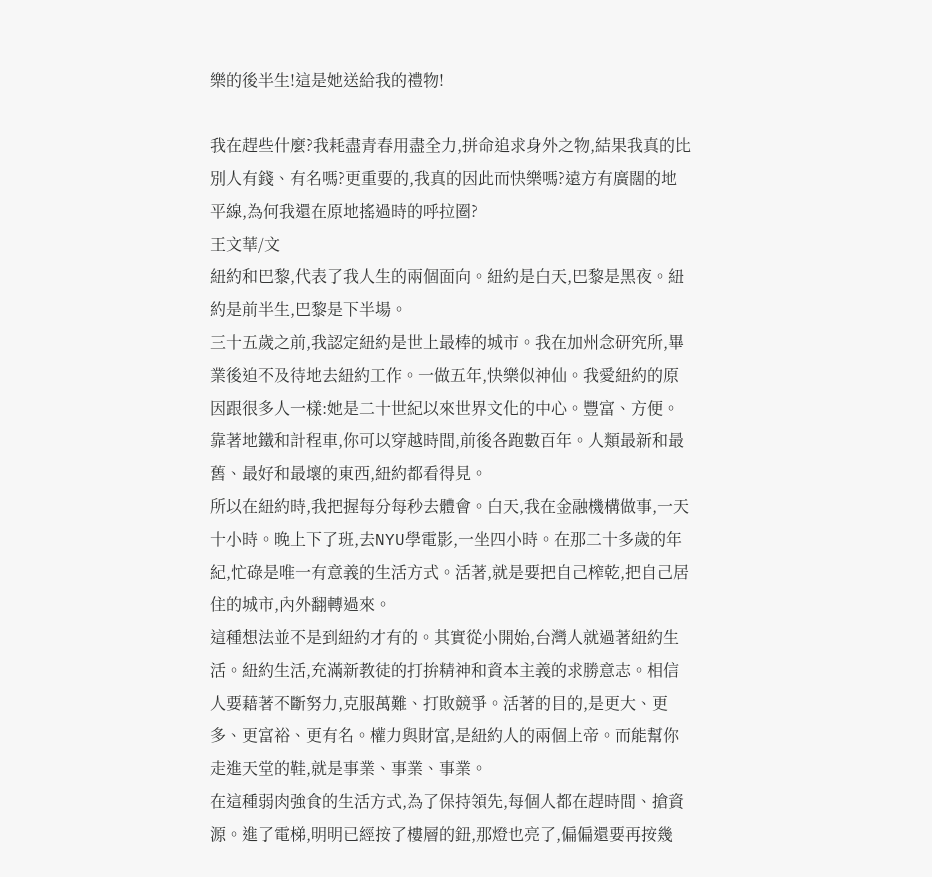樂的後半生!這是她送給我的禮物!

我在趕些什麼?我耗盡青春用盡全力,拼命追求身外之物,結果我真的比別人有錢、有名嗎?更重要的,我真的因此而快樂嗎?遠方有廣闊的地平線,為何我還在原地搖過時的呼拉圈?
王文華/文
紐約和巴黎,代表了我人生的兩個面向。紐約是白天,巴黎是黑夜。紐約是前半生,巴黎是下半場。
三十五歲之前,我認定紐約是世上最棒的城市。我在加州念研究所,畢業後迫不及待地去紐約工作。一做五年,快樂似神仙。我愛紐約的原因跟很多人一樣:她是二十世紀以來世界文化的中心。豐富、方便。靠著地鐵和計程車,你可以穿越時間,前後各跑數百年。人類最新和最舊、最好和最壞的東西,紐約都看得見。
所以在紐約時,我把握每分每秒去體會。白天,我在金融機構做事,一天十小時。晚上下了班,去NYU學電影,一坐四小時。在那二十多歲的年紀,忙碌是唯一有意義的生活方式。活著,就是要把自己榨乾,把自己居住的城市,內外翻轉過來。
這種想法並不是到紐約才有的。其實從小開始,台灣人就過著紐約生活。紐約生活,充滿新教徒的打拚精神和資本主義的求勝意志。相信人要藉著不斷努力,克服萬難、打敗競爭。活著的目的,是更大、更多、更富裕、更有名。權力與財富,是紐約人的兩個上帝。而能幫你走進天堂的鞋,就是事業、事業、事業。
在這種弱肉強食的生活方式,為了保持領先,每個人都在趕時間、搶資源。進了電梯,明明已經按了樓層的鈕,那燈也亮了,偏偏還要再按幾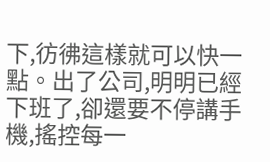下,彷彿這樣就可以快一點。出了公司,明明已經下班了,卻還要不停講手機,搖控每一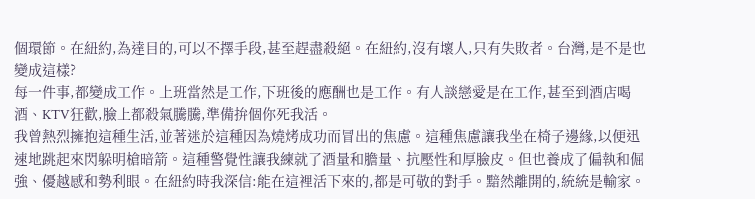個環節。在紐約,為達目的,可以不擇手段,甚至趕盡殺絕。在紐約,沒有壞人,只有失敗者。台灣,是不是也變成這樣?
每一件事,都變成工作。上班當然是工作,下班後的應酬也是工作。有人談戀愛是在工作,甚至到酒店喝酒、KTV狂歡,臉上都殺氣騰騰,準備拚個你死我活。
我曾熱烈擁抱這種生活,並著迷於這種因為燒烤成功而冒出的焦慮。這種焦慮讓我坐在椅子邊緣,以便迅速地跳起來閃躲明槍暗箭。這種警覺性讓我練就了酒量和膽量、抗壓性和厚臉皮。但也養成了偏執和倔強、優越感和勢利眼。在紐約時我深信:能在這裡活下來的,都是可敬的對手。黯然離開的,統統是輸家。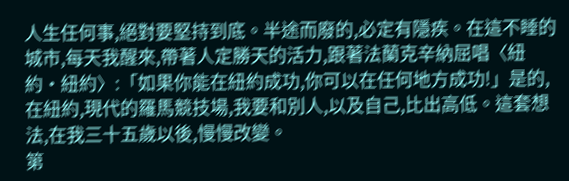人生任何事,絕對要堅持到底。半途而廢的,必定有隱疾。在這不睡的城市,每天我醒來,帶著人定勝天的活力,跟著法蘭克辛納屈唱〈紐約‧紐約〉:「如果你能在紐約成功,你可以在任何地方成功!」是的,在紐約,現代的羅馬競技場,我要和別人,以及自己,比出高低。這套想法,在我三十五歲以後,慢慢改變。
第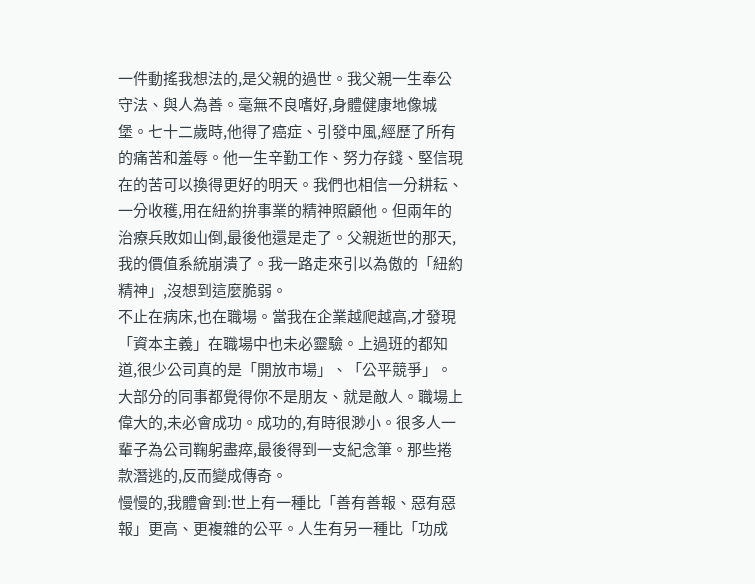一件動搖我想法的,是父親的過世。我父親一生奉公守法、與人為善。毫無不良嗜好,身體健康地像城堡。七十二歲時,他得了癌症、引發中風,經歷了所有的痛苦和羞辱。他一生辛勤工作、努力存錢、堅信現在的苦可以換得更好的明天。我們也相信一分耕耘、一分收穫,用在紐約拚事業的精神照顧他。但兩年的治療兵敗如山倒,最後他還是走了。父親逝世的那天,我的價值系統崩潰了。我一路走來引以為傲的「紐約精神」,沒想到這麼脆弱。
不止在病床,也在職場。當我在企業越爬越高,才發現「資本主義」在職場中也未必靈驗。上過班的都知道,很少公司真的是「開放市場」、「公平競爭」。大部分的同事都覺得你不是朋友、就是敵人。職場上偉大的,未必會成功。成功的,有時很渺小。很多人一輩子為公司鞠躬盡瘁,最後得到一支紀念筆。那些捲款潛逃的,反而變成傳奇。
慢慢的,我體會到:世上有一種比「善有善報、惡有惡報」更高、更複雜的公平。人生有另一種比「功成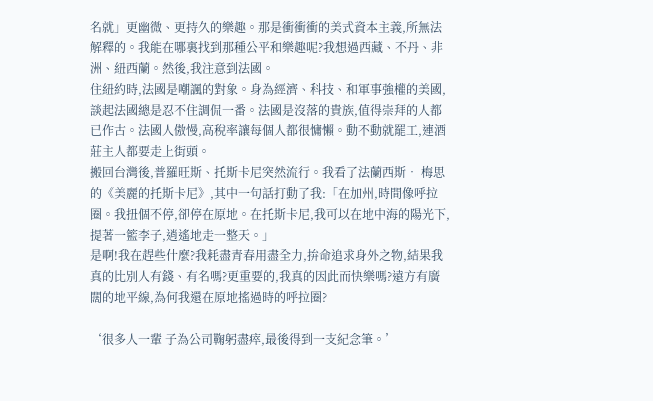名就」更幽微、更持久的樂趣。那是衝衝衝的美式資本主義,所無法解釋的。我能在哪裏找到那種公平和樂趣呢?我想過西藏、不丹、非洲、紐西蘭。然後,我注意到法國。
住紐約時,法國是嘲諷的對象。身為經濟、科技、和軍事強權的美國,談起法國總是忍不住調侃一番。法國是沒落的貴族,值得崇拜的人都已作古。法國人傲慢,高稅率讓每個人都很慵懶。動不動就罷工,連酒莊主人都要走上街頭。
搬回台灣後,普羅旺斯、托斯卡尼突然流行。我看了法蘭西斯‧ 梅思的《美麗的托斯卡尼》,其中一句話打動了我:「在加州,時間像呼拉圈。我扭個不停,卻停在原地。在托斯卡尼,我可以在地中海的陽光下,提著一籃李子,逍遙地走一整天。」
是啊!我在趕些什麼?我耗盡青春用盡全力,拚命追求身外之物,結果我真的比別人有錢、有名嗎?更重要的,我真的因此而快樂嗎?遠方有廣闊的地平線,為何我還在原地搖過時的呼拉圈?

‘很多人一輩 子為公司鞠躬盡瘁,最後得到一支紀念筆。’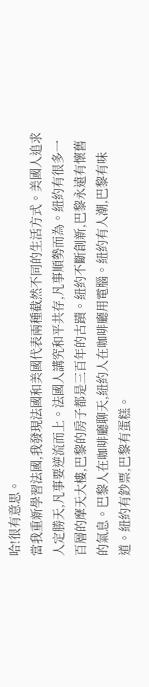哈!很有意思。
當我重新學習法國,我發現法國和美國代表兩種截然不同的生活方式。美國人追求人定勝天,凡事要逆流而上。法國人講究和平共存,凡事順勢而為。紐約有很多一百層的摩天大樓,巴黎的房子都是三百年的古蹟。紐約不斷創新,巴黎永遠有懷舊的氣息。巴黎人在咖啡廳聊天,紐約人在咖啡廳用電腦。紐約有人潮,巴黎有味道。紐約有鈔票,巴黎有蛋糕。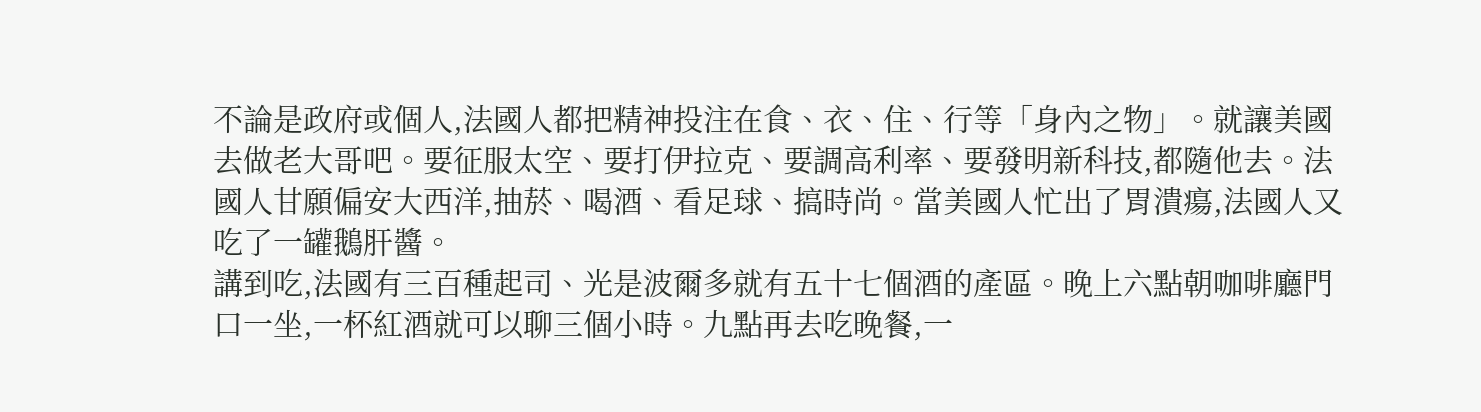不論是政府或個人,法國人都把精神投注在食、衣、住、行等「身內之物」。就讓美國去做老大哥吧。要征服太空、要打伊拉克、要調高利率、要發明新科技,都隨他去。法國人甘願偏安大西洋,抽菸、喝酒、看足球、搞時尚。當美國人忙出了胃潰瘍,法國人又吃了一罐鵝肝醬。
講到吃,法國有三百種起司、光是波爾多就有五十七個酒的產區。晚上六點朝咖啡廳門口一坐,一杯紅酒就可以聊三個小時。九點再去吃晚餐,一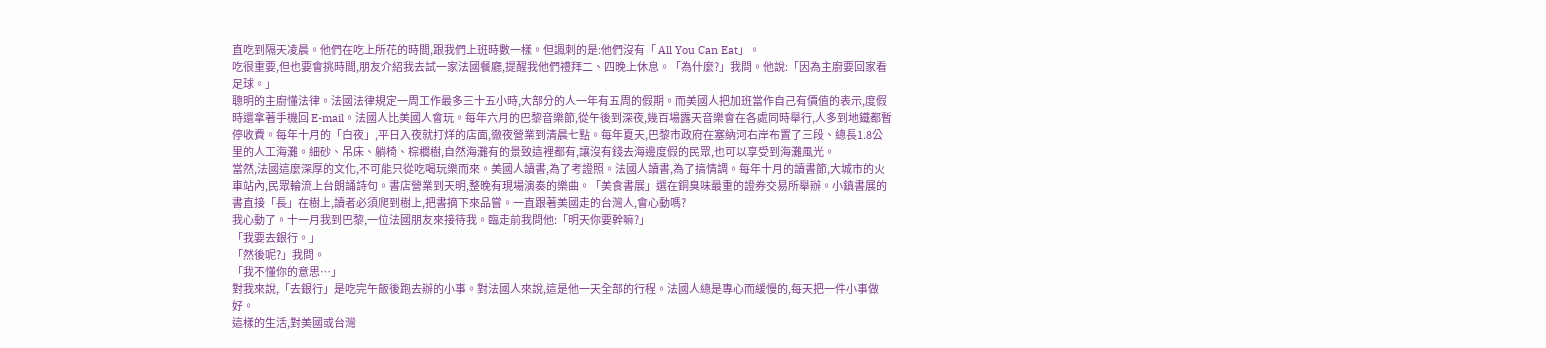直吃到隔天凌晨。他們在吃上所花的時間,跟我們上班時數一樣。但諷刺的是:他們沒有「 All You Can Eat」。
吃很重要,但也要會挑時間,朋友介紹我去試一家法國餐廳,提醒我他們禮拜二、四晚上休息。「為什麼?」我問。他說:「因為主廚要回家看足球。」
聰明的主廚懂法律。法國法律規定一周工作最多三十五小時,大部分的人一年有五周的假期。而美國人把加班當作自己有價值的表示,度假時還拿著手機回 E-mail。法國人比美國人會玩。每年六月的巴黎音樂節,從午後到深夜,幾百場露天音樂會在各處同時舉行,人多到地鐵都暫停收費。每年十月的「白夜」,平日入夜就打烊的店面,徹夜營業到清晨七點。每年夏天,巴黎市政府在塞納河右岸布置了三段、總長1.8公里的人工海灘。細砂、吊床、躺椅、棕櫚樹,自然海灘有的景致這裡都有,讓沒有錢去海邊度假的民眾,也可以享受到海灘風光。
當然,法國這麼深厚的文化,不可能只從吃喝玩樂而來。美國人讀書,為了考證照。法國人讀書,為了搞情調。每年十月的讀書節,大城市的火車站內,民眾輪流上台朗誦詩句。書店營業到天明,整晚有現場演奏的樂曲。「美食書展」選在銅臭味最重的證券交易所舉辦。小鎮書展的書直接「長」在樹上,讀者必須爬到樹上,把書摘下來品嘗。一直跟著美國走的台灣人,會心動嗎?
我心動了。十一月我到巴黎,一位法國朋友來接待我。臨走前我問他:「明天你要幹嘛?」
「我要去銀行。」
「然後呢?」我問。
「我不懂你的意思…」
對我來說,「去銀行」是吃完午飯後跑去辦的小事。對法國人來說,這是他一天全部的行程。法國人總是專心而緩慢的,每天把一件小事做好。
這樣的生活,對美國或台灣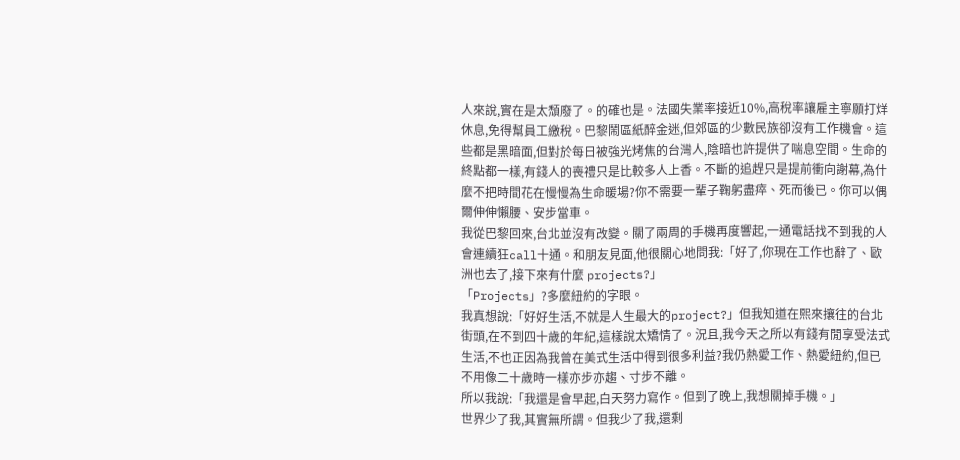人來說,實在是太頹廢了。的確也是。法國失業率接近10%,高稅率讓雇主寧願打烊休息,免得幫員工繳稅。巴黎鬧區紙醉金迷,但郊區的少數民族卻沒有工作機會。這些都是黑暗面,但對於每日被強光烤焦的台灣人,陰暗也許提供了喘息空間。生命的終點都一樣,有錢人的喪禮只是比較多人上香。不斷的追趕只是提前衝向謝幕,為什麼不把時間花在慢慢為生命暖場?你不需要一輩子鞠躬盡瘁、死而後已。你可以偶爾伸伸懶腰、安步當車。
我從巴黎回來,台北並沒有改變。關了兩周的手機再度響起,一通電話找不到我的人會連續狂call十通。和朋友見面,他很關心地問我:「好了,你現在工作也辭了、歐洲也去了,接下來有什麼 projects?」
「Projects」?多麼紐約的字眼。
我真想說:「好好生活,不就是人生最大的project?」但我知道在熙來攘往的台北街頭,在不到四十歲的年紀,這樣說太矯情了。況且,我今天之所以有錢有閒享受法式生活,不也正因為我曾在美式生活中得到很多利益?我仍熱愛工作、熱愛紐約,但已不用像二十歲時一樣亦步亦趨、寸步不離。
所以我說:「我還是會早起,白天努力寫作。但到了晚上,我想關掉手機。」
世界少了我,其實無所謂。但我少了我,還剩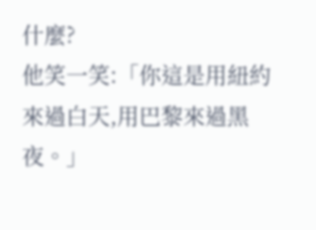什麼?
他笑一笑:「你這是用紐約來過白天,用巴黎來過黑夜。」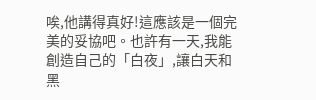唉,他講得真好!這應該是一個完美的妥協吧。也許有一天,我能創造自己的「白夜」,讓白天和黑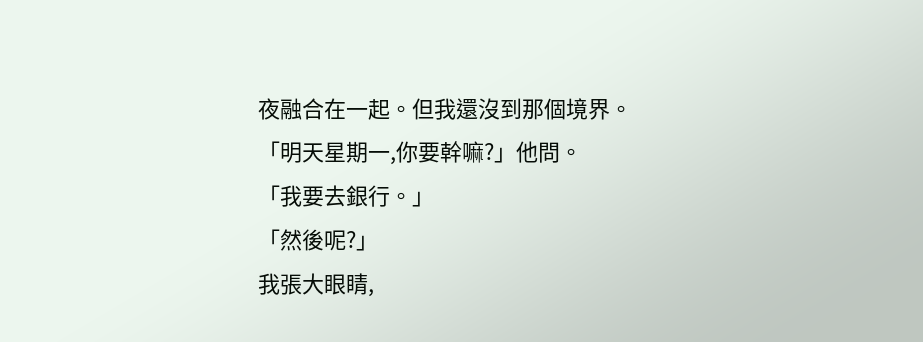夜融合在一起。但我還沒到那個境界。
「明天星期一,你要幹嘛?」他問。
「我要去銀行。」
「然後呢?」
我張大眼睛,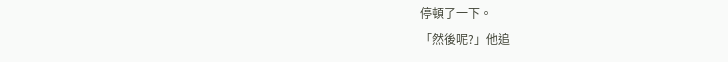停頓了一下。
「然後呢?」他追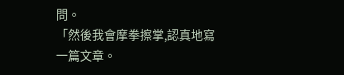問。
「然後我會摩拳擦掌,認真地寫一篇文章。